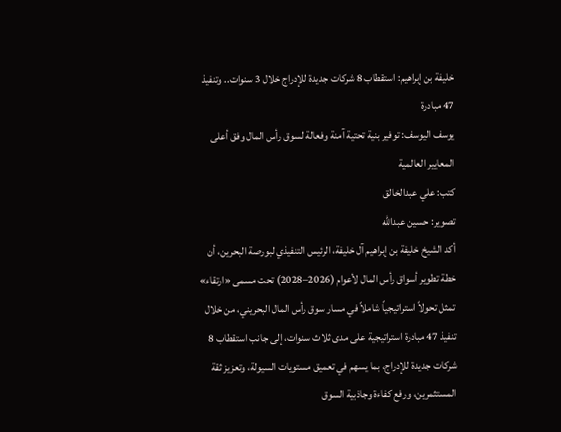خليفة بن إبراهيم: استقطاب 8 شركات جديدة للإدراج خلال 3 سنوات.. وتنفيذ 47 مبادرة
يوسف اليوسف: توفير بنية تحتية آمنة وفعالة لسوق رأس المال وفق أعلى المعايير العالمية
كتب: علي عبدالخالق
تصوير: حسين عبدالله
أكد الشيخ خليفة بن إبراهيم آل خليفة، الرئيس التنفيذي لبورصة البحرين، أن خطة تطوير أسواق رأس المال لأعوام (2026–2028) تحت مسمى «ارتقاء» تمثل تحولاً استراتيجياً شاملاً في مسار سوق رأس المال البحريني، من خلال تنفيذ 47 مبادرة استراتيجية على مدى ثلاث سنوات، إلى جانب استقطاب 8 شركات جديدة للإدراج، بما يسهم في تعميق مستويات السيولة، وتعزيز ثقة المستثمرين، ورفع كفاءة وجاذبية السوق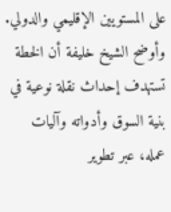على المستويين الإقليمي والدولي.
وأوضح الشيخ خليفة أن الخطة تستهدف إحداث نقلة نوعية في بنية السوق وأدواته وآليات عمله، عبر تطوير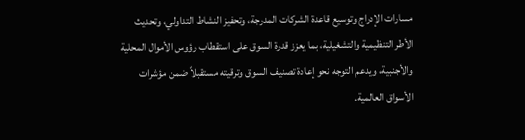مسارات الإدراج وتوسيع قاعدة الشركات المدرجة، وتحفيز النشاط التداولي، وتحديث الأطر التنظيمية والتشغيلية، بما يعزز قدرة السوق على استقطاب رؤوس الأموال المحلية والأجنبية، ويدعم التوجه نحو إعادة تصنيف السوق وترقيته مستقبلاً ضمن مؤشرات الأسواق العالمية.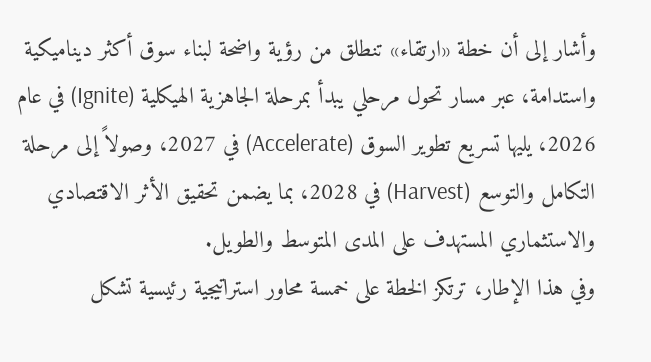وأشار إلى أن خطة «ارتقاء» تنطلق من رؤية واضحة لبناء سوق أكثر ديناميكية واستدامة، عبر مسار تحول مرحلي يبدأ بمرحلة الجاهزية الهيكلية (Ignite) في عام 2026، يليها تسريع تطوير السوق (Accelerate) في 2027، وصولاً إلى مرحلة التكامل والتوسع (Harvest) في 2028، بما يضمن تحقيق الأثر الاقتصادي والاستثماري المستهدف على المدى المتوسط والطويل.
وفي هذا الإطار، ترتكز الخطة على خمسة محاور استراتيجية رئيسية تشكل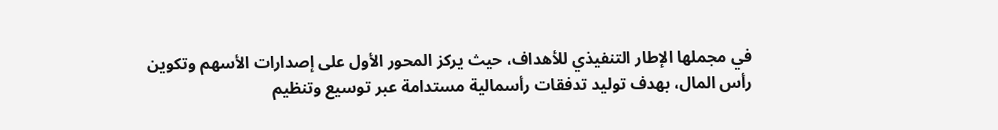في مجملها الإطار التنفيذي للأهداف، حيث يركز المحور الأول على إصدارات الأسهم وتكوين رأس المال، بهدف توليد تدفقات رأسمالية مستدامة عبر توسيع وتنظيم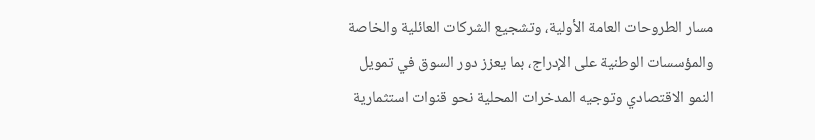مسار الطروحات العامة الأولية، وتشجيع الشركات العائلية والخاصة والمؤسسات الوطنية على الإدراج، بما يعزز دور السوق في تمويل النمو الاقتصادي وتوجيه المدخرات المحلية نحو قنوات استثمارية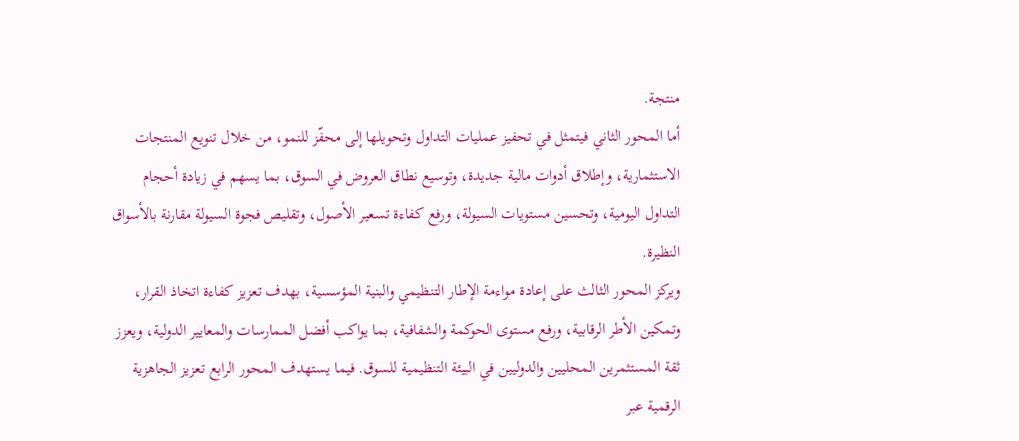منتجة.
أما المحور الثاني فيتمثل في تحفيز عمليات التداول وتحويلها إلى محفّز للنمو، من خلال تنويع المنتجات الاستثمارية، وإطلاق أدوات مالية جديدة، وتوسيع نطاق العروض في السوق، بما يسهم في زيادة أحجام التداول اليومية، وتحسين مستويات السيولة، ورفع كفاءة تسعير الأصول، وتقليص فجوة السيولة مقارنة بالأسواق النظيرة.
ويركز المحور الثالث على إعادة مواءمة الإطار التنظيمي والبنية المؤسسية، بهدف تعزيز كفاءة اتخاذ القرار، وتمكين الأطر الرقابية، ورفع مستوى الحوكمة والشفافية، بما يواكب أفضل الممارسات والمعايير الدولية، ويعزز ثقة المستثمرين المحليين والدوليين في البيئة التنظيمية للسوق. فيما يستهدف المحور الرابع تعزيز الجاهزية الرقمية عبر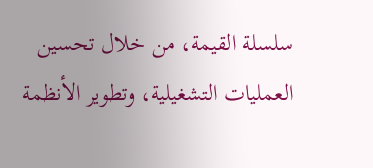سلسلة القيمة، من خلال تحسين العمليات التشغيلية، وتطوير الأنظمة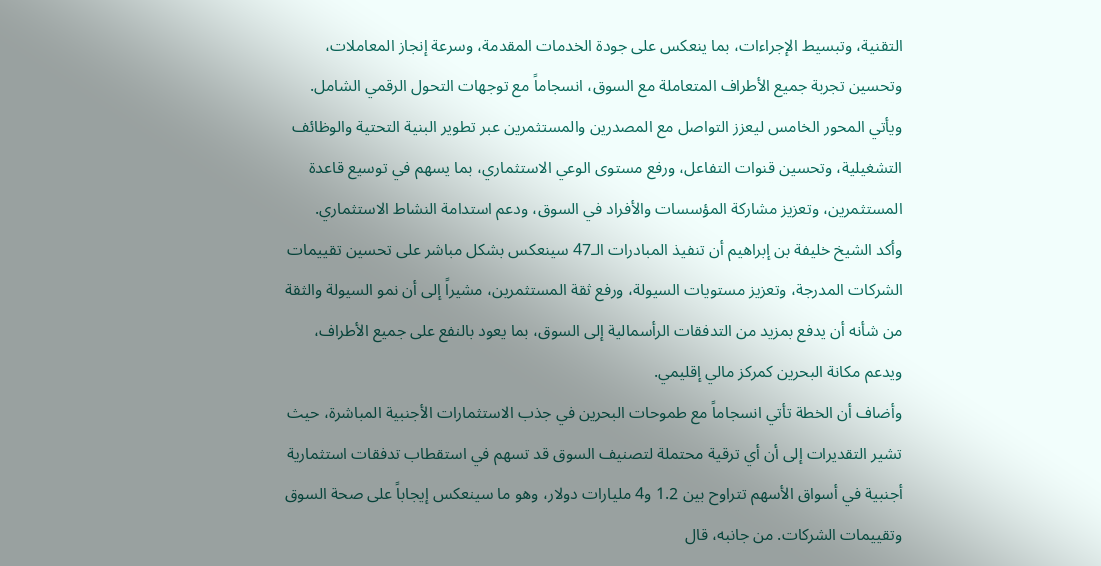التقنية، وتبسيط الإجراءات، بما ينعكس على جودة الخدمات المقدمة، وسرعة إنجاز المعاملات، وتحسين تجربة جميع الأطراف المتعاملة مع السوق، انسجاماً مع توجهات التحول الرقمي الشامل. ويأتي المحور الخامس ليعزز التواصل مع المصدرين والمستثمرين عبر تطوير البنية التحتية والوظائف التشغيلية، وتحسين قنوات التفاعل، ورفع مستوى الوعي الاستثماري، بما يسهم في توسيع قاعدة المستثمرين، وتعزيز مشاركة المؤسسات والأفراد في السوق، ودعم استدامة النشاط الاستثماري.
وأكد الشيخ خليفة بن إبراهيم أن تنفيذ المبادرات الـ47 سينعكس بشكل مباشر على تحسين تقييمات الشركات المدرجة، وتعزيز مستويات السيولة، ورفع ثقة المستثمرين، مشيراً إلى أن نمو السيولة والثقة من شأنه أن يدفع بمزيد من التدفقات الرأسمالية إلى السوق، بما يعود بالنفع على جميع الأطراف، ويدعم مكانة البحرين كمركز مالي إقليمي.
وأضاف أن الخطة تأتي انسجاماً مع طموحات البحرين في جذب الاستثمارات الأجنبية المباشرة، حيث تشير التقديرات إلى أن أي ترقية محتملة لتصنيف السوق قد تسهم في استقطاب تدفقات استثمارية أجنبية في أسواق الأسهم تتراوح بين 1.2 و4 مليارات دولار، وهو ما سينعكس إيجاباً على صحة السوق وتقييمات الشركات. من جانبه، قال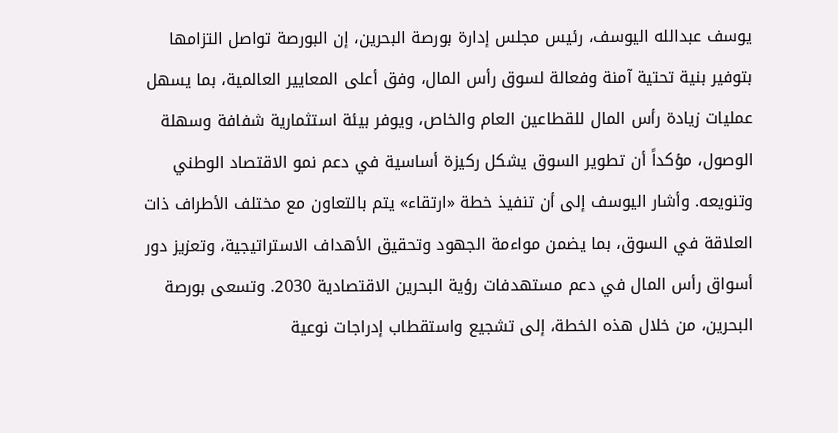يوسف عبدالله اليوسف، رئيس مجلس إدارة بورصة البحرين، إن البورصة تواصل التزامها بتوفير بنية تحتية آمنة وفعالة لسوق رأس المال، وفق أعلى المعايير العالمية، بما يسهل عمليات زيادة رأس المال للقطاعين العام والخاص، ويوفر بيئة استثمارية شفافة وسهلة الوصول، مؤكداً أن تطوير السوق يشكل ركيزة أساسية في دعم نمو الاقتصاد الوطني وتنويعه. وأشار اليوسف إلى أن تنفيذ خطة «ارتقاء» يتم بالتعاون مع مختلف الأطراف ذات العلاقة في السوق، بما يضمن مواءمة الجهود وتحقيق الأهداف الاستراتيجية، وتعزيز دور أسواق رأس المال في دعم مستهدفات رؤية البحرين الاقتصادية 2030. وتسعى بورصة البحرين، من خلال هذه الخطة، إلى تشجيع واستقطاب إدراجات نوعية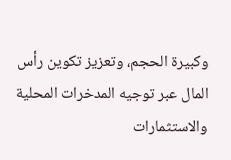وكبيرة الحجم، وتعزيز تكوين رأس المال عبر توجيه المدخرات المحلية والاستثمارات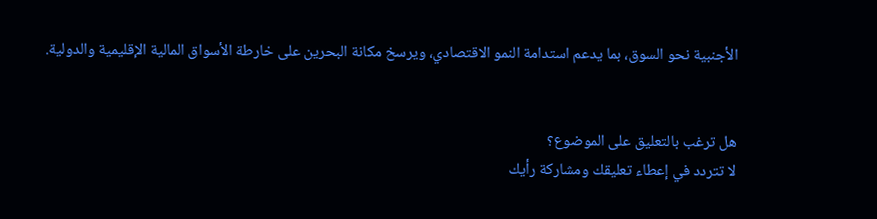الأجنبية نحو السوق، بما يدعم استدامة النمو الاقتصادي، ويرسخ مكانة البحرين على خارطة الأسواق المالية الإقليمية والدولية.


هل ترغب بالتعليق على الموضوع؟
لا تتردد في إعطاء تعليقك ومشاركة رأيك